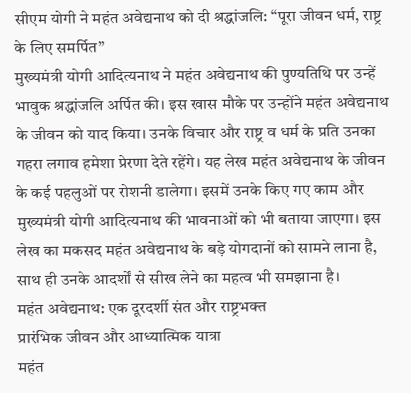सीएम योगी ने महंत अवेद्यनाथ को दी श्रद्धांजलि: “पूरा जीवन धर्म, राष्ट्र के लिए समर्पित”
मुख्यमंत्री योगी आदित्यनाथ ने महंत अवेद्यनाथ की पुण्यतिथि पर उन्हें भावुक श्रद्धांजलि अर्पित की। इस खास मौके पर उन्होंने महंत अवेद्यनाथ के जीवन को याद किया। उनके विचार और राष्ट्र व धर्म के प्रति उनका गहरा लगाव हमेशा प्रेरणा देते रहेंगे। यह लेख महंत अवेद्यनाथ के जीवन के कई पहलुओं पर रोशनी डालेगा। इसमें उनके किए गए काम और मुख्यमंत्री योगी आदित्यनाथ की भावनाओं को भी बताया जाएगा। इस लेख का मकसद महंत अवेद्यनाथ के बड़े योगदानों को सामने लाना है, साथ ही उनके आदर्शों से सीख लेने का महत्व भी समझाना है।
महंत अवेद्यनाथ: एक दूरदर्शी संत और राष्ट्रभक्त
प्रारंभिक जीवन और आध्यात्मिक यात्रा
महंत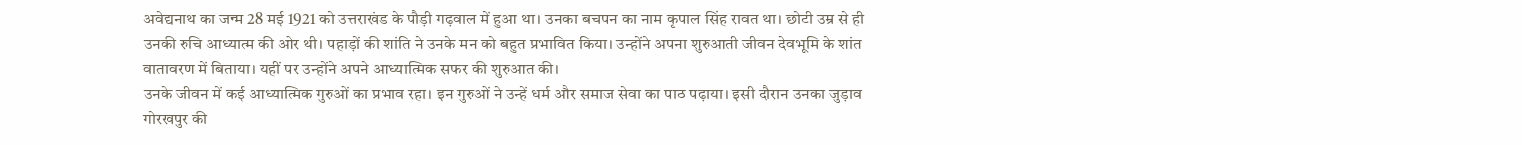अवेद्यनाथ का जन्म 28 मई 1921 को उत्तराखंड के पौड़ी गढ़वाल में हुआ था। उनका बचपन का नाम कृपाल सिंह रावत था। छोटी उम्र से ही उनकी रुचि आध्यात्म की ओर थी। पहाड़ों की शांति ने उनके मन को बहुत प्रभावित किया। उन्होंने अपना शुरुआती जीवन देवभूमि के शांत वातावरण में बिताया। यहीं पर उन्होंने अपने आध्यात्मिक सफर की शुरुआत की।
उनके जीवन में कई आध्यात्मिक गुरुओं का प्रभाव रहा। इन गुरुओं ने उन्हें धर्म और समाज सेवा का पाठ पढ़ाया। इसी दौरान उनका जुड़ाव गोरखपुर की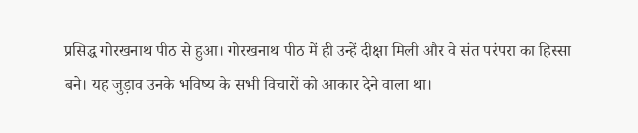प्रसिद्ध गोरखनाथ पीठ से हुआ। गोरखनाथ पीठ में ही उन्हें दीक्षा मिली और वे संत परंपरा का हिस्सा बने। यह जुड़ाव उनके भविष्य के सभी विचारों को आकार देने वाला था।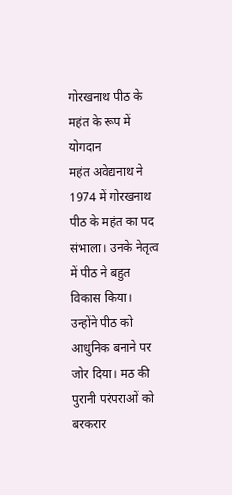गोरखनाथ पीठ के महंत के रूप में योगदान
महंत अवेद्यनाथ ने 1974 में गोरखनाथ पीठ के महंत का पद संभाला। उनके नेतृत्व में पीठ ने बहुत विकास किया। उन्होंने पीठ को आधुनिक बनाने पर जोर दिया। मठ की पुरानी परंपराओं को बरकरार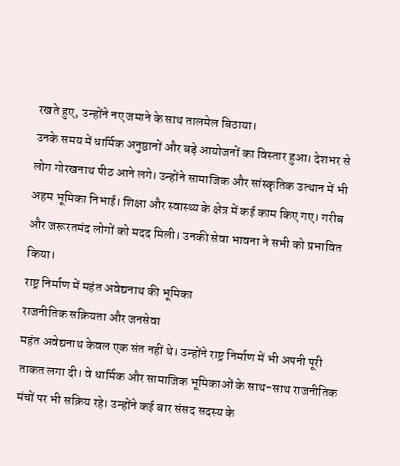रखते हुए, उन्होंने नए जमाने के साथ तालमेल बिठाया।
उनके समय में धार्मिक अनुष्ठानों और बड़े आयोजनों का विस्तार हुआ। देशभर से लोग गोरखनाथ पीठ आने लगे। उन्होंने सामाजिक और सांस्कृतिक उत्थान में भी अहम भूमिका निभाई। शिक्षा और स्वास्थ्य के क्षेत्र में कई काम किए गए। गरीब और जरूरतमंद लोगों को मदद मिली। उनकी सेवा भावना ने सभी को प्रभावित किया।
राष्ट्र निर्माण में महंत अवेद्यनाथ की भूमिका
राजनीतिक सक्रियता और जनसेवा
महंत अवेद्यनाथ केवल एक संत नहीं थे। उन्होंने राष्ट्र निर्माण में भी अपनी पूरी ताकत लगा दी। वे धार्मिक और सामाजिक भूमिकाओं के साथ-साथ राजनीतिक मंचों पर भी सक्रिय रहे। उन्होंने कई बार संसद सदस्य के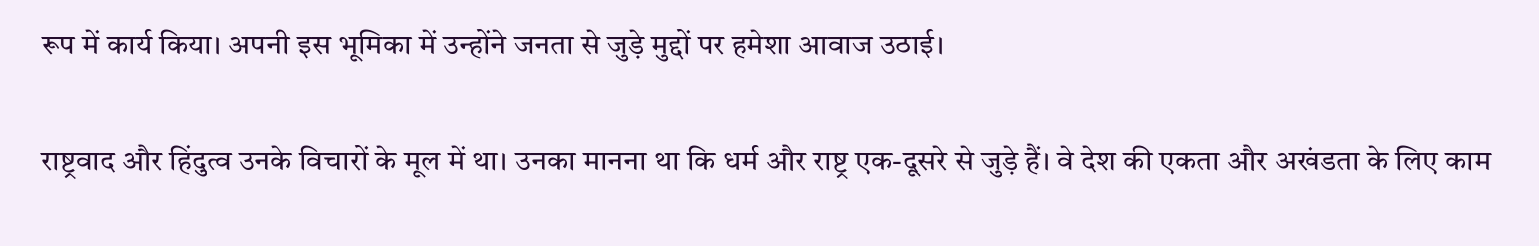रूप में कार्य किया। अपनी इस भूमिका में उन्होंने जनता से जुड़े मुद्दों पर हमेशा आवाज उठाई।

राष्ट्रवाद और हिंदुत्व उनके विचारों के मूल में था। उनका मानना था कि धर्म और राष्ट्र एक-दूसरे से जुड़े हैं। वे देश की एकता और अखंडता के लिए काम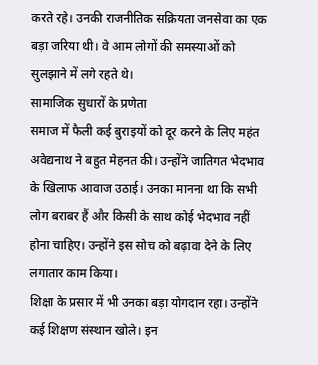करते रहे। उनकी राजनीतिक सक्रियता जनसेवा का एक बड़ा जरिया थी। वे आम लोगों की समस्याओं को सुलझाने में लगे रहते थे।
सामाजिक सुधारों के प्रणेता
समाज में फैली कई बुराइयों को दूर करने के लिए महंत अवेद्यनाथ ने बहुत मेहनत की। उन्होंने जातिगत भेदभाव के खिलाफ आवाज उठाई। उनका मानना था कि सभी लोग बराबर हैं और किसी के साथ कोई भेदभाव नहीं होना चाहिए। उन्होंने इस सोच को बढ़ावा देने के लिए लगातार काम किया।
शिक्षा के प्रसार में भी उनका बड़ा योगदान रहा। उन्होंने कई शिक्षण संस्थान खोले। इन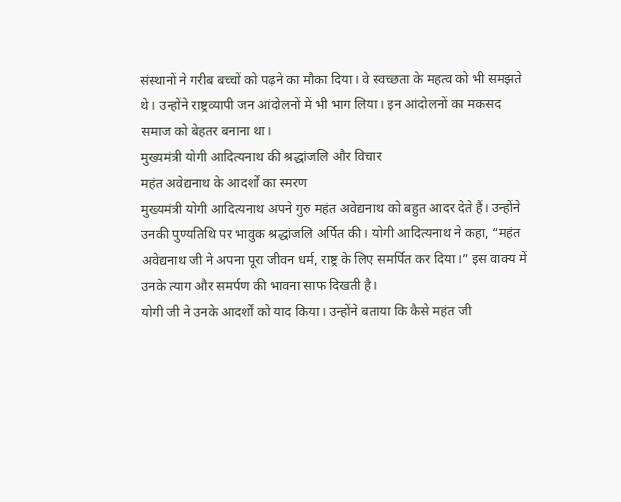संस्थानों ने गरीब बच्चों को पढ़ने का मौका दिया। वे स्वच्छता के महत्व को भी समझते थे। उन्होंने राष्ट्रव्यापी जन आंदोलनों में भी भाग लिया। इन आंदोलनों का मकसद समाज को बेहतर बनाना था।
मुख्यमंत्री योगी आदित्यनाथ की श्रद्धांजलि और विचार
महंत अवेद्यनाथ के आदर्शों का स्मरण
मुख्यमंत्री योगी आदित्यनाथ अपने गुरु महंत अवेद्यनाथ को बहुत आदर देते हैं। उन्होंने उनकी पुण्यतिथि पर भावुक श्रद्धांजलि अर्पित की। योगी आदित्यनाथ ने कहा, “महंत अवेद्यनाथ जी ने अपना पूरा जीवन धर्म, राष्ट्र के लिए समर्पित कर दिया।” इस वाक्य में उनके त्याग और समर्पण की भावना साफ दिखती है।
योगी जी ने उनके आदर्शों को याद किया। उन्होंने बताया कि कैसे महंत जी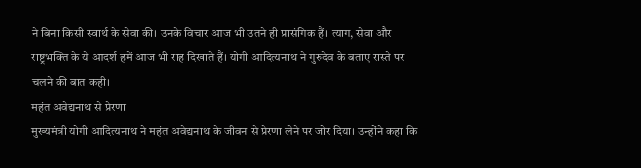ने बिना किसी स्वार्थ के सेवा की। उनके विचार आज भी उतने ही प्रासंगिक हैं। त्याग, सेवा और राष्ट्रभक्ति के ये आदर्श हमें आज भी राह दिखाते हैं। योगी आदित्यनाथ ने गुरुदेव के बताए रास्ते पर चलने की बात कही।
महंत अवेद्यनाथ से प्रेरणा
मुख्यमंत्री योगी आदित्यनाथ ने महंत अवेद्यनाथ के जीवन से प्रेरणा लेने पर जोर दिया। उन्होंने कहा कि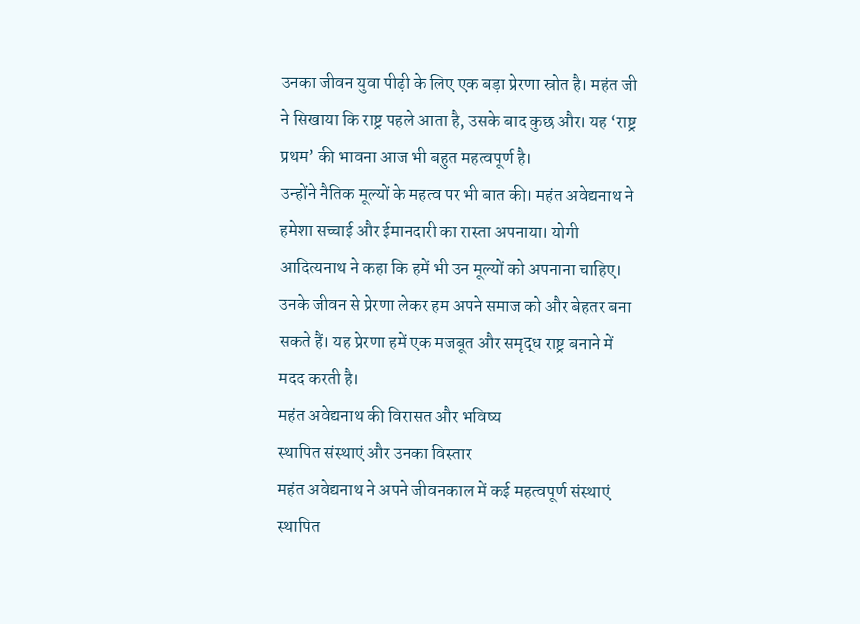उनका जीवन युवा पीढ़ी के लिए एक बड़ा प्रेरणा स्रोत है। महंत जी ने सिखाया कि राष्ट्र पहले आता है, उसके बाद कुछ और। यह ‘राष्ट्र प्रथम’ की भावना आज भी बहुत महत्वपूर्ण है।
उन्होंने नैतिक मूल्यों के महत्व पर भी बात की। महंत अवेद्यनाथ ने हमेशा सच्चाई और ईमानदारी का रास्ता अपनाया। योगी आदित्यनाथ ने कहा कि हमें भी उन मूल्यों को अपनाना चाहिए। उनके जीवन से प्रेरणा लेकर हम अपने समाज को और बेहतर बना सकते हैं। यह प्रेरणा हमें एक मजबूत और समृद्ध राष्ट्र बनाने में मदद करती है।
महंत अवेद्यनाथ की विरासत और भविष्य
स्थापित संस्थाएं और उनका विस्तार
महंत अवेद्यनाथ ने अपने जीवनकाल में कई महत्वपूर्ण संस्थाएं स्थापित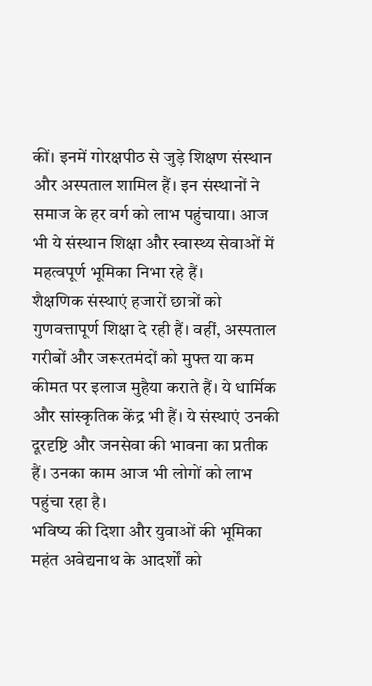कीं। इनमें गोरक्षपीठ से जुड़े शिक्षण संस्थान और अस्पताल शामिल हैं। इन संस्थानों ने समाज के हर वर्ग को लाभ पहुंचाया। आज भी ये संस्थान शिक्षा और स्वास्थ्य सेवाओं में महत्वपूर्ण भूमिका निभा रहे हैं।
शैक्षणिक संस्थाएं हजारों छात्रों को गुणवत्तापूर्ण शिक्षा दे रही हैं। वहीं, अस्पताल गरीबों और जरूरतमंदों को मुफ्त या कम कीमत पर इलाज मुहैया कराते हैं। ये धार्मिक और सांस्कृतिक केंद्र भी हैं। ये संस्थाएं उनकी दूरदृष्टि और जनसेवा की भावना का प्रतीक हैं। उनका काम आज भी लोगों को लाभ पहुंचा रहा है।
भविष्य की दिशा और युवाओं की भूमिका
महंत अवेद्यनाथ के आदर्शों को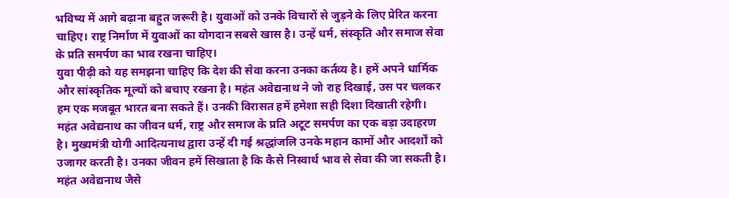भविष्य में आगे बढ़ाना बहुत जरूरी है। युवाओं को उनके विचारों से जुड़ने के लिए प्रेरित करना चाहिए। राष्ट्र निर्माण में युवाओं का योगदान सबसे खास है। उन्हें धर्म, संस्कृति और समाज सेवा के प्रति समर्पण का भाव रखना चाहिए।
युवा पीढ़ी को यह समझना चाहिए कि देश की सेवा करना उनका कर्तव्य है। हमें अपने धार्मिक और सांस्कृतिक मूल्यों को बचाए रखना है। महंत अवेद्यनाथ ने जो राह दिखाई, उस पर चलकर हम एक मजबूत भारत बना सकते हैं। उनकी विरासत हमें हमेशा सही दिशा दिखाती रहेगी।
महंत अवेद्यनाथ का जीवन धर्म, राष्ट्र और समाज के प्रति अटूट समर्पण का एक बड़ा उदाहरण है। मुख्यमंत्री योगी आदित्यनाथ द्वारा उन्हें दी गई श्रद्धांजलि उनके महान कामों और आदर्शों को उजागर करती है। उनका जीवन हमें सिखाता है कि कैसे निस्वार्थ भाव से सेवा की जा सकती है।
महंत अवेद्यनाथ जैसे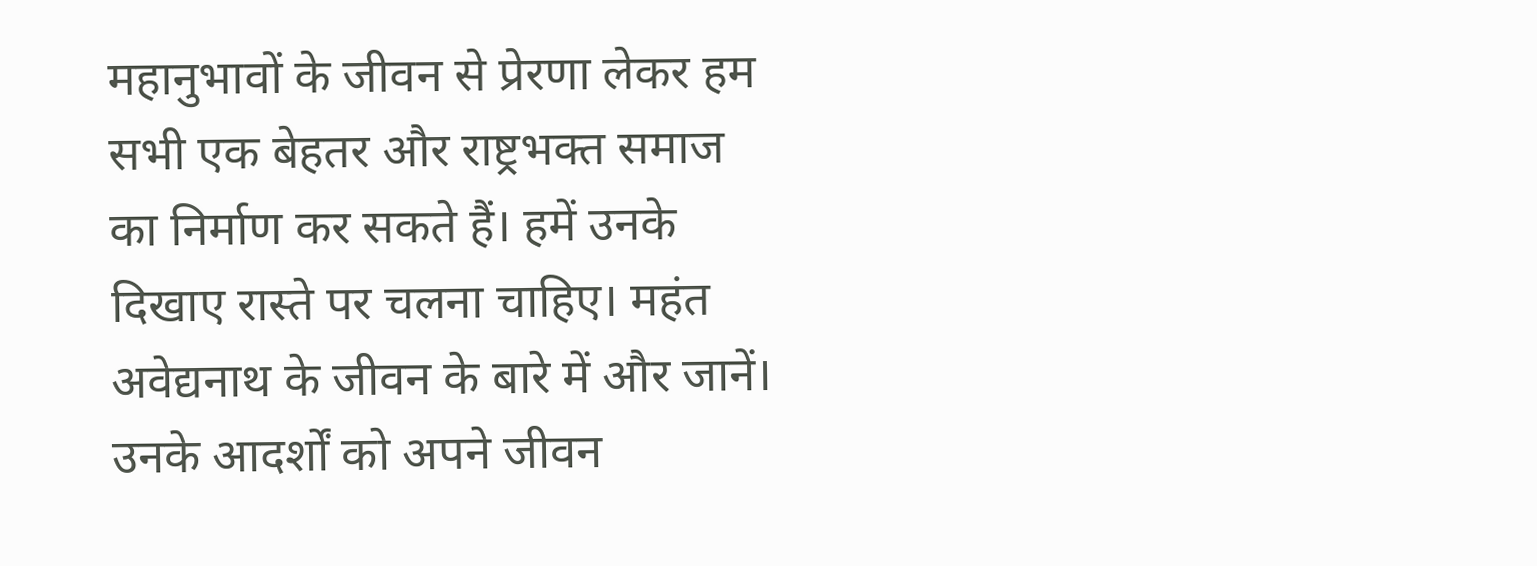महानुभावों के जीवन से प्रेरणा लेकर हम सभी एक बेहतर और राष्ट्रभक्त समाज का निर्माण कर सकते हैं। हमें उनके दिखाए रास्ते पर चलना चाहिए। महंत अवेद्यनाथ के जीवन के बारे में और जानें। उनके आदर्शों को अपने जीवन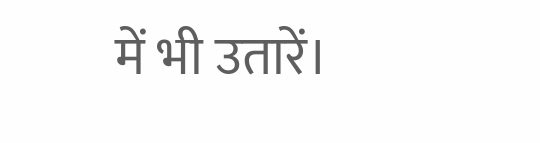में भी उतारें।